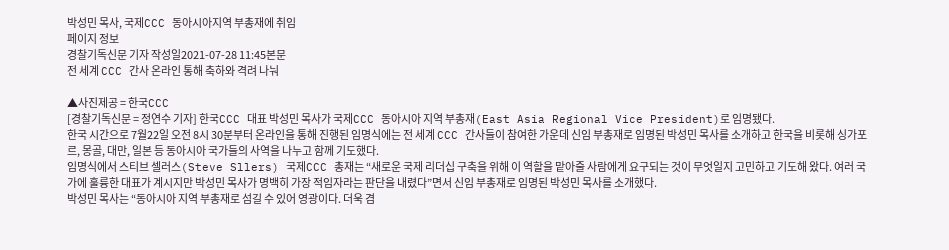박성민 목사, 국제CCC 동아시아지역 부총재에 취임
페이지 정보
경찰기독신문 기자 작성일2021-07-28 11:45본문
전 세계 CCC 간사 온라인 통해 축하와 격려 나눠

▲사진제공 = 한국CCC
[경찰기독신문 = 정연수 기자] 한국CCC 대표 박성민 목사가 국제CCC 동아시아 지역 부총재(East Asia Regional Vice President)로 임명됐다.
한국 시간으로 7월22일 오전 8시 30분부터 온라인을 통해 진행된 임명식에는 전 세계 CCC 간사들이 참여한 가운데 신임 부총재로 임명된 박성민 목사를 소개하고 한국을 비롯해 싱가포르, 몽골, 대만, 일본 등 동아시아 국가들의 사역을 나누고 함께 기도했다.
임명식에서 스티브 셀러스(Steve Sllers) 국제CCC 총재는 “새로운 국제 리더십 구축을 위해 이 역할을 맡아줄 사람에게 요구되는 것이 무엇일지 고민하고 기도해 왔다. 여러 국가에 훌륭한 대표가 계시지만 박성민 목사가 명백히 가장 적임자라는 판단을 내렸다”면서 신임 부총재로 임명된 박성민 목사를 소개했다.
박성민 목사는 “동아시아 지역 부총재로 섬길 수 있어 영광이다. 더욱 겸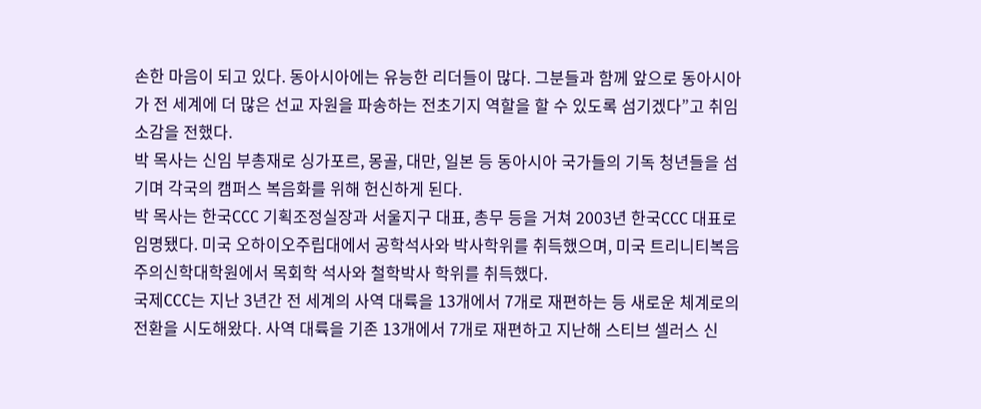손한 마음이 되고 있다. 동아시아에는 유능한 리더들이 많다. 그분들과 함께 앞으로 동아시아가 전 세계에 더 많은 선교 자원을 파송하는 전초기지 역할을 할 수 있도록 섬기겠다”고 취임 소감을 전했다.
박 목사는 신임 부총재로 싱가포르, 몽골, 대만, 일본 등 동아시아 국가들의 기독 청년들을 섬기며 각국의 캠퍼스 복음화를 위해 헌신하게 된다.
박 목사는 한국CCC 기획조정실장과 서울지구 대표, 총무 등을 거쳐 2003년 한국CCC 대표로 임명됐다. 미국 오하이오주립대에서 공학석사와 박사학위를 취득했으며, 미국 트리니티복음주의신학대학원에서 목회학 석사와 철학박사 학위를 취득했다.
국제CCC는 지난 3년간 전 세계의 사역 대륙을 13개에서 7개로 재편하는 등 새로운 체계로의 전환을 시도해왔다. 사역 대륙을 기존 13개에서 7개로 재편하고 지난해 스티브 셀러스 신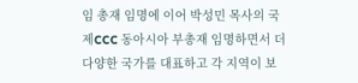임 총재 임명에 이어 박성민 목사의 국제CCC 동아시아 부총재 임명하면서 더 다양한 국가를 대표하고 각 지역이 보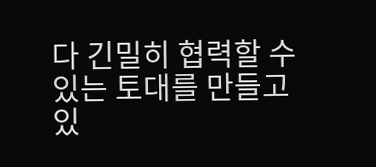다 긴밀히 협력할 수 있는 토대를 만들고 있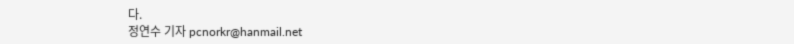다.
정연수 기자 pcnorkr@hanmail.net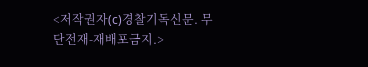<저작권자(c)경찰기독신문. 무단전재-재배포금지.>